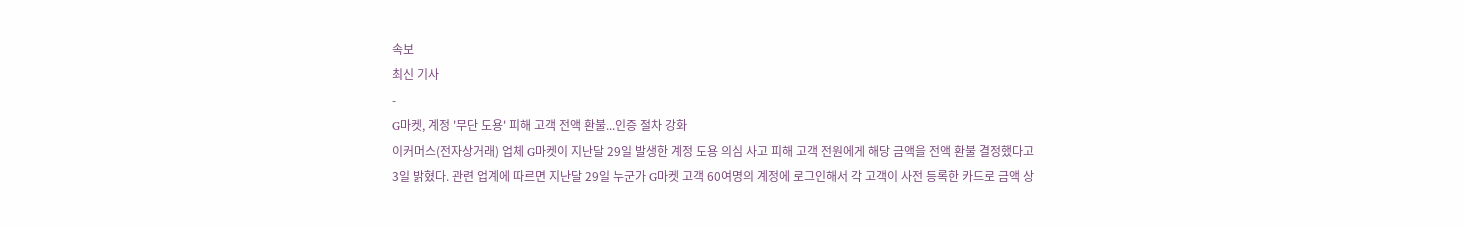속보
최신 기사
-
G마켓, 계정 '무단 도용' 피해 고객 전액 환불...인증 절차 강화
이커머스(전자상거래) 업체 G마켓이 지난달 29일 발생한 계정 도용 의심 사고 피해 고객 전원에게 해당 금액을 전액 환불 결정했다고 3일 밝혔다. 관련 업계에 따르면 지난달 29일 누군가 G마켓 고객 60여명의 계정에 로그인해서 각 고객이 사전 등록한 카드로 금액 상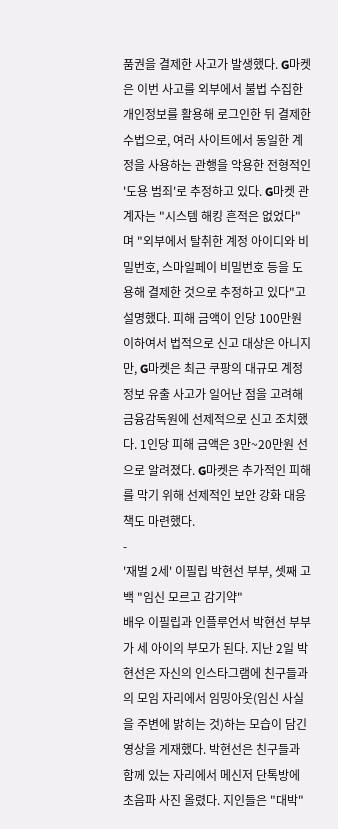품권을 결제한 사고가 발생했다. G마켓은 이번 사고를 외부에서 불법 수집한 개인정보를 활용해 로그인한 뒤 결제한 수법으로, 여러 사이트에서 동일한 계정을 사용하는 관행을 악용한 전형적인 '도용 범죄'로 추정하고 있다. G마켓 관계자는 "시스템 해킹 흔적은 없었다"며 "외부에서 탈취한 계정 아이디와 비밀번호, 스마일페이 비밀번호 등을 도용해 결제한 것으로 추정하고 있다"고 설명했다. 피해 금액이 인당 100만원 이하여서 법적으로 신고 대상은 아니지만, G마켓은 최근 쿠팡의 대규모 계정 정보 유출 사고가 일어난 점을 고려해 금융감독원에 선제적으로 신고 조치했다. 1인당 피해 금액은 3만~20만원 선으로 알려졌다. G마켓은 추가적인 피해를 막기 위해 선제적인 보안 강화 대응책도 마련했다.
-
'재벌 2세' 이필립 박현선 부부, 셋째 고백 "임신 모르고 감기약"
배우 이필립과 인플루언서 박현선 부부가 세 아이의 부모가 된다. 지난 2일 박현선은 자신의 인스타그램에 친구들과의 모임 자리에서 임밍아웃(임신 사실을 주변에 밝히는 것)하는 모습이 담긴 영상을 게재했다. 박현선은 친구들과 함께 있는 자리에서 메신저 단톡방에 초음파 사진 올렸다. 지인들은 "대박"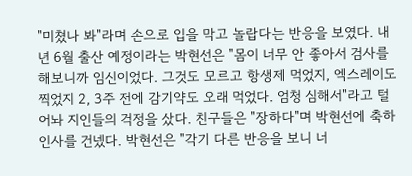"미쳤나 봐"라며 손으로 입을 막고 놀랍다는 반응을 보였다. 내년 6월 출산 예정이라는 박현선은 "몸이 너무 안 좋아서 검사를 해보니까 임신이었다. 그것도 모르고 항생제 먹었지, 엑스레이도 찍었지 2, 3주 전에 감기약도 오래 먹었다. 엄청 심해서"라고 털어놔 지인들의 걱정을 샀다. 친구들은 "장하다"며 박현선에 축하 인사를 건넸다. 박현선은 "각기 다른 반응을 보니 너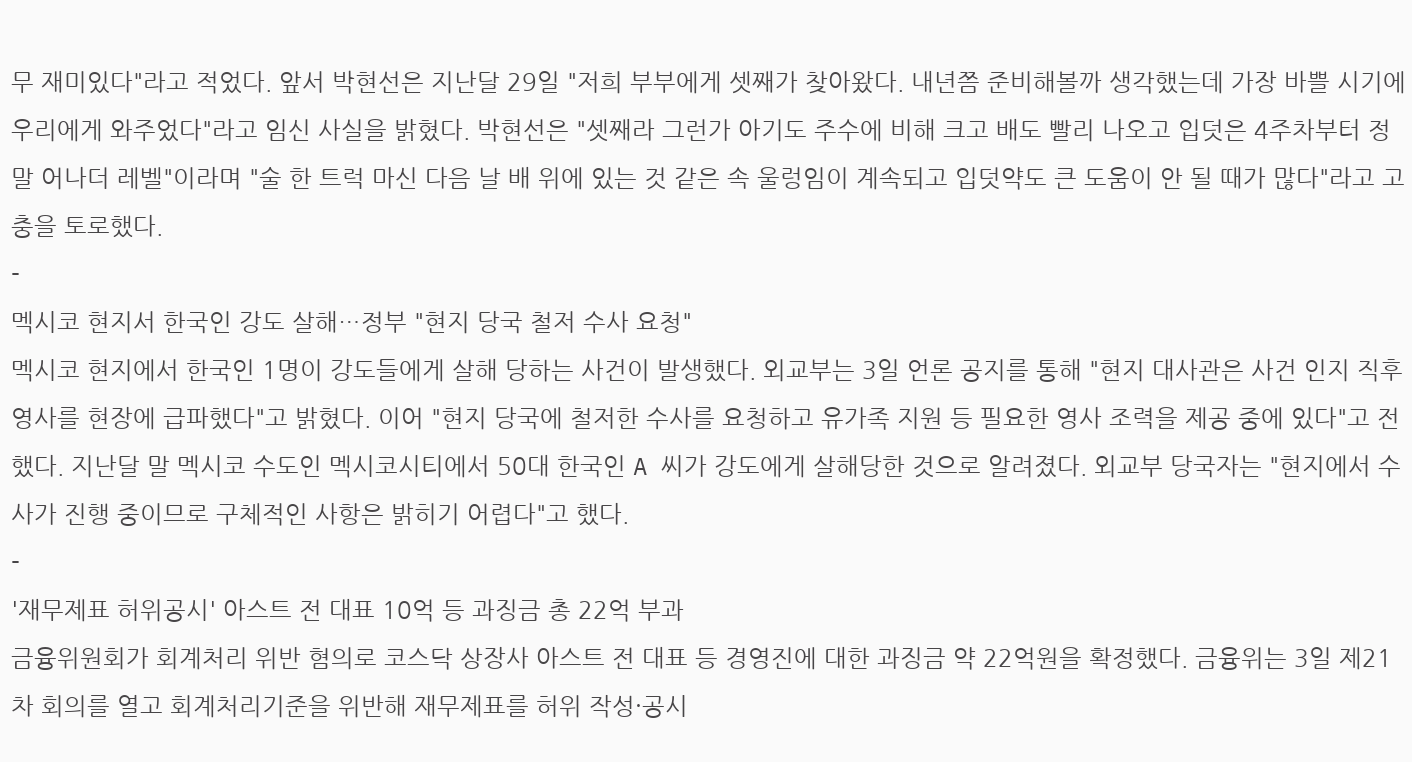무 재미있다"라고 적었다. 앞서 박현선은 지난달 29일 "저희 부부에게 셋째가 찾아왔다. 내년쯤 준비해볼까 생각했는데 가장 바쁠 시기에 우리에게 와주었다"라고 임신 사실을 밝혔다. 박현선은 "셋째라 그런가 아기도 주수에 비해 크고 배도 빨리 나오고 입덧은 4주차부터 정말 어나더 레벨"이라며 "술 한 트럭 마신 다음 날 배 위에 있는 것 같은 속 울렁임이 계속되고 입덧약도 큰 도움이 안 될 때가 많다"라고 고충을 토로했다.
-
멕시코 현지서 한국인 강도 살해…정부 "현지 당국 철저 수사 요청"
멕시코 현지에서 한국인 1명이 강도들에게 살해 당하는 사건이 발생했다. 외교부는 3일 언론 공지를 통해 "현지 대사관은 사건 인지 직후 영사를 현장에 급파했다"고 밝혔다. 이어 "현지 당국에 철저한 수사를 요청하고 유가족 지원 등 필요한 영사 조력을 제공 중에 있다"고 전했다. 지난달 말 멕시코 수도인 멕시코시티에서 50대 한국인 A 씨가 강도에게 살해당한 것으로 알려졌다. 외교부 당국자는 "현지에서 수사가 진행 중이므로 구체적인 사항은 밝히기 어렵다"고 했다.
-
'재무제표 허위공시' 아스트 전 대표 10억 등 과징금 총 22억 부과
금융위원회가 회계처리 위반 혐의로 코스닥 상장사 아스트 전 대표 등 경영진에 대한 과징금 약 22억원을 확정했다. 금융위는 3일 제21차 회의를 열고 회계처리기준을 위반해 재무제표를 허위 작성·공시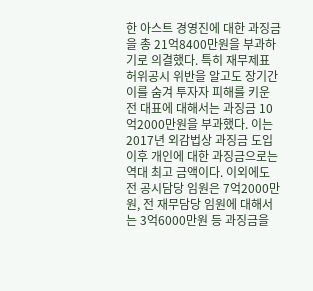한 아스트 경영진에 대한 과징금을 총 21억8400만원을 부과하기로 의결했다. 특히 재무제표 허위공시 위반을 알고도 장기간 이를 숨겨 투자자 피해를 키운 전 대표에 대해서는 과징금 10억2000만원을 부과했다. 이는 2017년 외감법상 과징금 도입 이후 개인에 대한 과징금으로는 역대 최고 금액이다. 이외에도 전 공시담당 임원은 7억2000만원, 전 재무담당 임원에 대해서는 3억6000만원 등 과징금을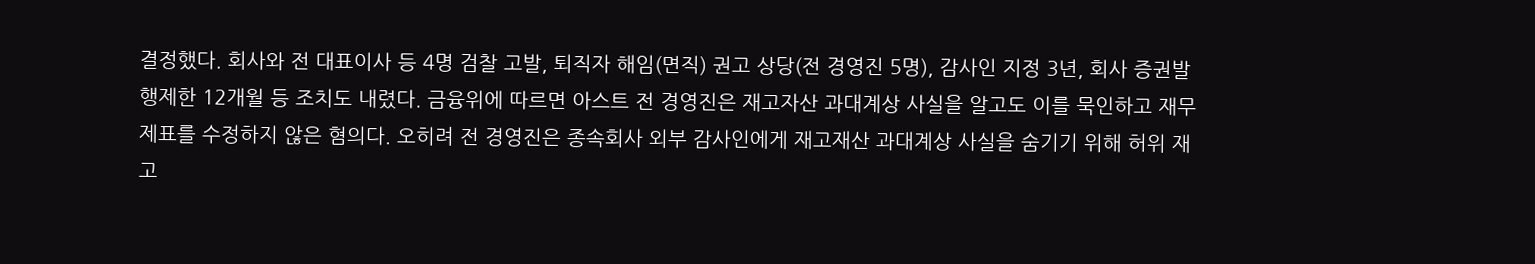결정했다. 회사와 전 대표이사 등 4명 검찰 고발, 퇴직자 해임(면직) 권고 상당(전 경영진 5명), 감사인 지정 3년, 회사 증권발행제한 12개월 등 조치도 내렸다. 금융위에 따르면 아스트 전 경영진은 재고자산 과대계상 사실을 알고도 이를 묵인하고 재무제표를 수정하지 않은 혐의다. 오히려 전 경영진은 종속회사 외부 감사인에게 재고재산 과대계상 사실을 숨기기 위해 허위 재고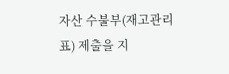자산 수불부(재고관리표) 제출을 지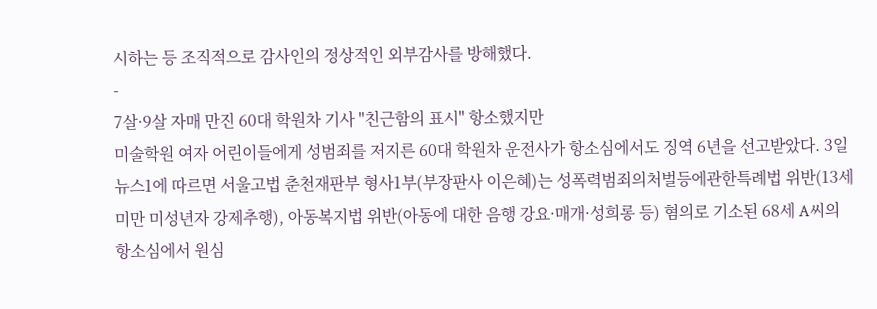시하는 등 조직적으로 감사인의 정상적인 외부감사를 방해했다.
-
7살·9살 자매 만진 60대 학원차 기사 "친근함의 표시" 항소했지만
미술학원 여자 어린이들에게 성범죄를 저지른 60대 학원차 운전사가 항소심에서도 징역 6년을 선고받았다. 3일 뉴스1에 따르면 서울고법 춘천재판부 형사1부(부장판사 이은혜)는 성폭력범죄의처벌등에관한특례법 위반(13세 미만 미성년자 강제추행), 아동복지법 위반(아동에 대한 음행 강요·매개·성희롱 등) 혐의로 기소된 68세 A씨의 항소심에서 원심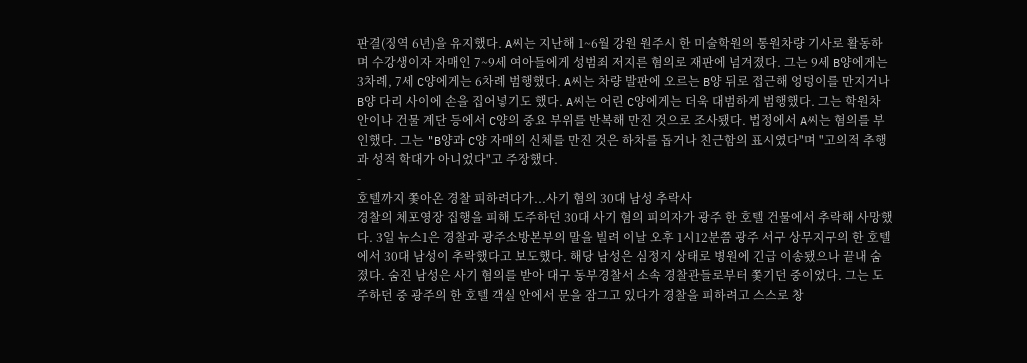판결(징역 6년)을 유지했다. A씨는 지난해 1~6월 강원 원주시 한 미술학원의 통원차량 기사로 활동하며 수강생이자 자매인 7~9세 여아들에게 성범죄 저지른 혐의로 재판에 넘겨졌다. 그는 9세 B양에게는 3차례, 7세 C양에게는 6차례 범행했다. A씨는 차량 발판에 오르는 B양 뒤로 접근해 엉덩이를 만지거나 B양 다리 사이에 손을 집어넣기도 했다. A씨는 어린 C양에게는 더욱 대범하게 범행했다. 그는 학원차 안이나 건물 계단 등에서 C양의 중요 부위를 반복해 만진 것으로 조사됐다. 법정에서 A씨는 혐의를 부인했다. 그는 "B양과 C양 자매의 신체를 만진 것은 하차를 돕거나 친근함의 표시였다"며 "고의적 추행과 성적 학대가 아니었다"고 주장했다.
-
호텔까지 쫓아온 경찰 피하려다가...사기 혐의 30대 남성 추락사
경찰의 체포영장 집행을 피해 도주하던 30대 사기 혐의 피의자가 광주 한 호텔 건물에서 추락해 사망했다. 3일 뉴스1은 경찰과 광주소방본부의 말을 빌려 이날 오후 1시12분쯤 광주 서구 상무지구의 한 호텔에서 30대 남성이 추락했다고 보도했다. 해당 남성은 심정지 상태로 병원에 긴급 이송됐으나 끝내 숨졌다. 숨진 남성은 사기 혐의를 받아 대구 동부경찰서 소속 경찰관들로부터 쫓기던 중이었다. 그는 도주하던 중 광주의 한 호텔 객실 안에서 문을 잠그고 있다가 경찰을 피하려고 스스로 창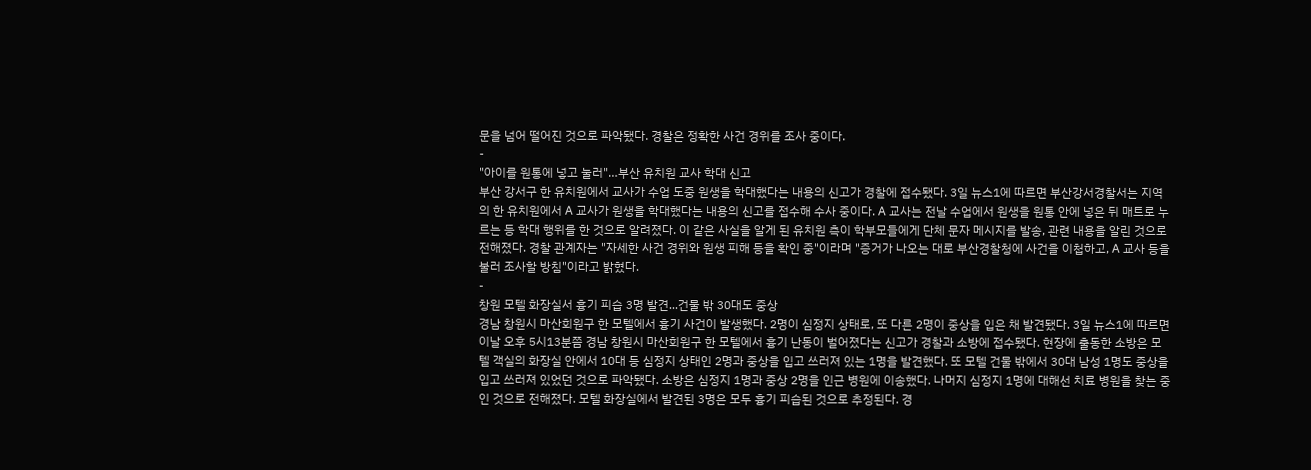문을 넘어 떨어진 것으로 파악됐다. 경찰은 정확한 사건 경위를 조사 중이다.
-
"아이를 원통에 넣고 눌러"…부산 유치원 교사 학대 신고
부산 강서구 한 유치원에서 교사가 수업 도중 원생을 학대했다는 내용의 신고가 경찰에 접수됐다. 3일 뉴스1에 따르면 부산강서경찰서는 지역의 한 유치원에서 A 교사가 원생을 학대했다는 내용의 신고를 접수해 수사 중이다. A 교사는 전날 수업에서 원생을 원통 안에 넣은 뒤 매트로 누르는 등 학대 행위를 한 것으로 알려졌다. 이 같은 사실을 알게 된 유치원 측이 학부모들에게 단체 문자 메시지를 발송, 관련 내용을 알린 것으로 전해졌다. 경찰 관계자는 "자세한 사건 경위와 원생 피해 등을 확인 중"이라며 "증거가 나오는 대로 부산경찰청에 사건을 이첩하고, A 교사 등을 불러 조사할 방침"이라고 밝혔다.
-
창원 모텔 화장실서 흉기 피습 3명 발견...건물 밖 30대도 중상
경남 창원시 마산회원구 한 모텔에서 흉기 사건이 발생했다. 2명이 심정지 상태로, 또 다른 2명이 중상을 입은 채 발견됐다. 3일 뉴스1에 따르면 이날 오후 5시13분쯤 경남 창원시 마산회원구 한 모텔에서 흉기 난동이 벌어졌다는 신고가 경찰과 소방에 접수됐다. 현장에 출동한 소방은 모텔 객실의 화장실 안에서 10대 등 심정지 상태인 2명과 중상을 입고 쓰러져 있는 1명을 발견했다. 또 모텔 건물 밖에서 30대 남성 1명도 중상을 입고 쓰러져 있었던 것으로 파악됐다. 소방은 심정지 1명과 중상 2명을 인근 병원에 이송했다. 나머지 심정지 1명에 대해선 치료 병원을 찾는 중인 것으로 전해졌다. 모텔 화장실에서 발견된 3명은 모두 흉기 피습된 것으로 추정된다. 경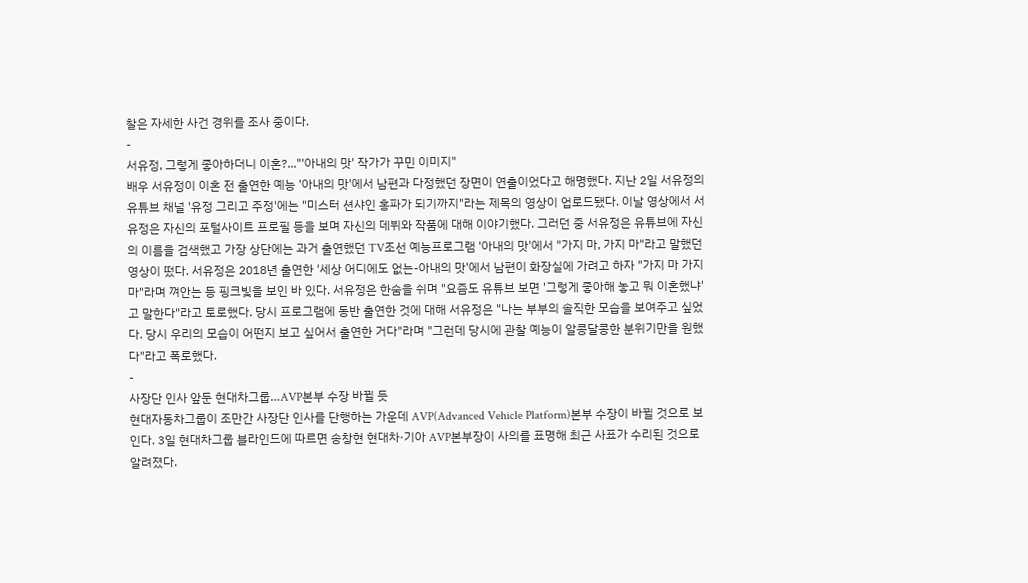찰은 자세한 사건 경위를 조사 중이다.
-
서유정, 그렇게 좋아하더니 이혼?..."'아내의 맛' 작가가 꾸민 이미지"
배우 서유정이 이혼 전 출연한 예능 '아내의 맛'에서 남편과 다정했던 장면이 연출이었다고 해명했다. 지난 2일 서유정의 유튜브 채널 '유정 그리고 주정'에는 "미스터 션샤인 홍파가 되기까지"라는 제목의 영상이 업로드됐다. 이날 영상에서 서유정은 자신의 포털사이트 프로필 등을 보며 자신의 데뷔와 작품에 대해 이야기했다. 그러던 중 서유정은 유튜브에 자신의 이름을 검색했고 가장 상단에는 과거 출연했던 TV조선 예능프로그램 '아내의 맛'에서 "가지 마, 가지 마"라고 말했던 영상이 떴다. 서유정은 2018년 출연한 '세상 어디에도 없는-아내의 맛'에서 남편이 화장실에 가려고 하자 "가지 마 가지 마"라며 껴안는 등 핑크빛을 보인 바 있다. 서유정은 한숨을 쉬며 "요즘도 유튜브 보면 '그렇게 좋아해 놓고 뭐 이혼했냐'고 말한다"라고 토로했다. 당시 프로그램에 동반 출연한 것에 대해 서유정은 "나는 부부의 솔직한 모습을 보여주고 싶었다. 당시 우리의 모습이 어떤지 보고 싶어서 출연한 거다"라며 "그런데 당시에 관찰 예능이 알콩달콩한 분위기만을 원했다"라고 폭로했다.
-
사장단 인사 앞둔 현대차그룹…AVP본부 수장 바뀔 듯
현대자동차그룹이 조만간 사장단 인사를 단행하는 가운데 AVP(Advanced Vehicle Platform)본부 수장이 바뀔 것으로 보인다. 3일 현대차그룹 블라인드에 따르면 송창현 현대차·기아 AVP본부장이 사의를 표명해 최근 사표가 수리된 것으로 알려졌다.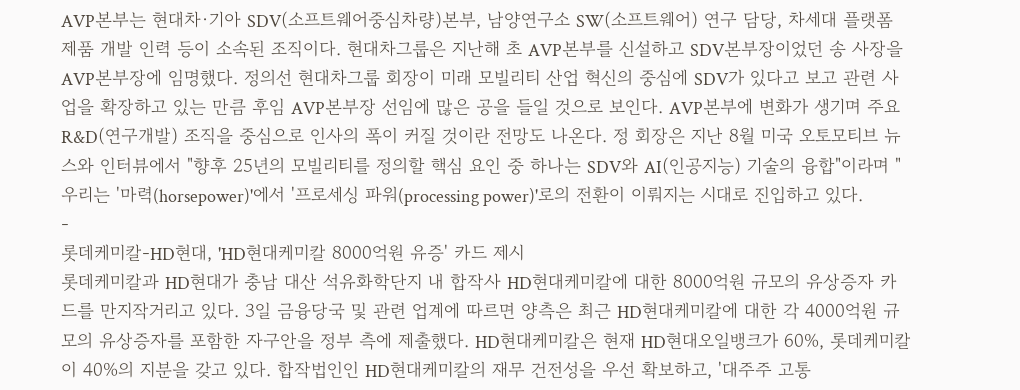AVP본부는 현대차·기아 SDV(소프트웨어중심차량)본부, 남양연구소 SW(소프트웨어) 연구 담당, 차세대 플랫폼 제품 개발 인력 등이 소속된 조직이다. 현대차그룹은 지난해 초 AVP본부를 신설하고 SDV본부장이었던 송 사장을 AVP본부장에 임명했다. 정의선 현대차그룹 회장이 미래 모빌리티 산업 혁신의 중심에 SDV가 있다고 보고 관련 사업을 확장하고 있는 만큼 후임 AVP본부장 선임에 많은 공을 들일 것으로 보인다. AVP본부에 변화가 생기며 주요 R&D(연구개발) 조직을 중심으로 인사의 폭이 커질 것이란 전망도 나온다. 정 회장은 지난 8월 미국 오토모티브 뉴스와 인터뷰에서 "향후 25년의 모빌리티를 정의할 핵심 요인 중 하나는 SDV와 AI(인공지능) 기술의 융합"이라며 "우리는 '마력(horsepower)'에서 '프로세싱 파워(processing power)'로의 전환이 이뤄지는 시대로 진입하고 있다.
-
롯데케미칼-HD현대, 'HD현대케미칼 8000억원 유증' 카드 제시
롯데케미칼과 HD현대가 충남 대산 석유화학단지 내 합작사 HD현대케미칼에 대한 8000억원 규모의 유상증자 카드를 만지작거리고 있다. 3일 금융당국 및 관련 업계에 따르면 양측은 최근 HD현대케미칼에 대한 각 4000억원 규모의 유상증자를 포함한 자구안을 정부 측에 제출했다. HD현대케미칼은 현재 HD현대오일뱅크가 60%, 롯데케미칼이 40%의 지분을 갖고 있다. 합작법인인 HD현대케미칼의 재무 건전성을 우선 확보하고, '대주주 고통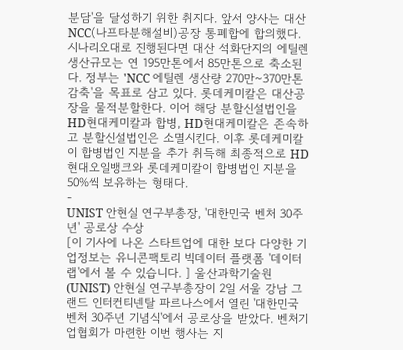분담'을 달성하기 위한 취지다. 앞서 양사는 대산 NCC(나프타분해설비)공장 통폐합에 합의했다. 시나리오대로 진행된다면 대산 석화단지의 에틸렌 생산규모는 연 195만톤에서 85만톤으로 축소된다. 정부는 'NCC 에틸렌 생산량 270만~370만톤 감축'을 목표로 삼고 있다. 롯데케미칼은 대산공장을 물적분할한다. 이어 해당 분할신설법인을 HD현대케미칼과 합병, HD현대케미칼은 존속하고 분할신설법인은 소멸시킨다. 이후 롯데케미칼이 합병법인 지분을 추가 취득해 최종적으로 HD현대오일뱅크와 롯데케미칼이 합병법인 지분을 50%씩 보유하는 형태다.
-
UNIST 안현실 연구부총장, '대한민국 벤처 30주년' 공로상 수상
[이 기사에 나온 스타트업에 대한 보다 다양한 기업정보는 유니콘팩토리 빅데이터 플랫폼 '데이터랩'에서 볼 수 있습니다. ] 울산과학기술원(UNIST) 안현실 연구부총장이 2일 서울 강남 그랜드 인터컨티넨탈 파르나스에서 열린 '대한민국 벤처 30주년 기념식'에서 공로상을 받았다. 벤처기업협회가 마련한 이번 행사는 지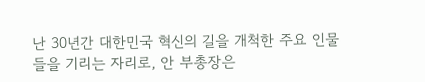난 30년간 대한민국 혁신의 길을 개척한 주요 인물들을 기리는 자리로, 안 부총장은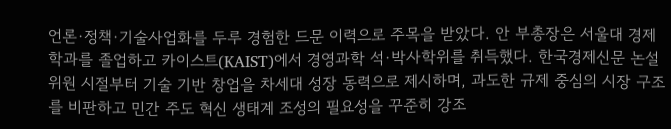언론·정책·기술사업화를 두루 경험한 드문 이력으로 주목을 받았다. 안 부총장은 서울대 경제학과를 졸업하고 카이스트(KAIST)에서 경영과학 석·박사학위를 취득했다. 한국경제신문 논설위원 시절부터 기술 기반 창업을 차세대 성장 동력으로 제시하며, 과도한 규제 중심의 시장 구조를 비판하고 민간 주도 혁신 생태계 조성의 필요성을 꾸준히 강조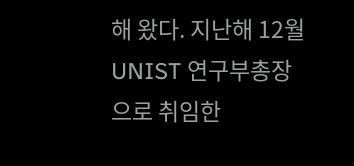해 왔다. 지난해 12월 UNIST 연구부총장으로 취임한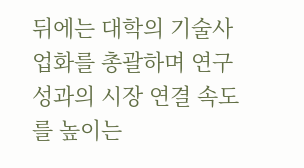뒤에는 대학의 기술사업화를 총괄하며 연구성과의 시장 연결 속도를 높이는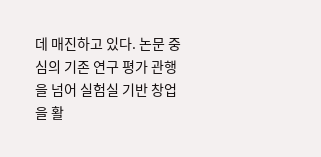데 매진하고 있다. 논문 중심의 기존 연구 평가 관행을 넘어 실험실 기반 창업을 활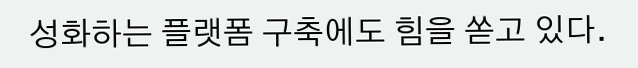성화하는 플랫폼 구축에도 힘을 쏟고 있다.